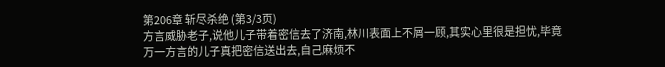第206章 斩尽杀绝 (第3/3页)
方言威胁老子,说他儿子带着密信去了济南,林川表面上不屑一顾,其实心里很是担忧,毕竟万一方言的儿子真把密信送出去,自己麻烦不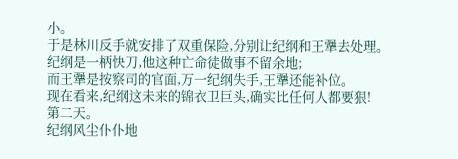小。
于是林川反手就安排了双重保险,分别让纪纲和王犟去处理。
纪纲是一柄快刀,他这种亡命徒做事不留余地;
而王犟是按察司的官面,万一纪纲失手,王犟还能补位。
现在看来,纪纲这未来的锦衣卫巨头,确实比任何人都要狠!
第二天。
纪纲风尘仆仆地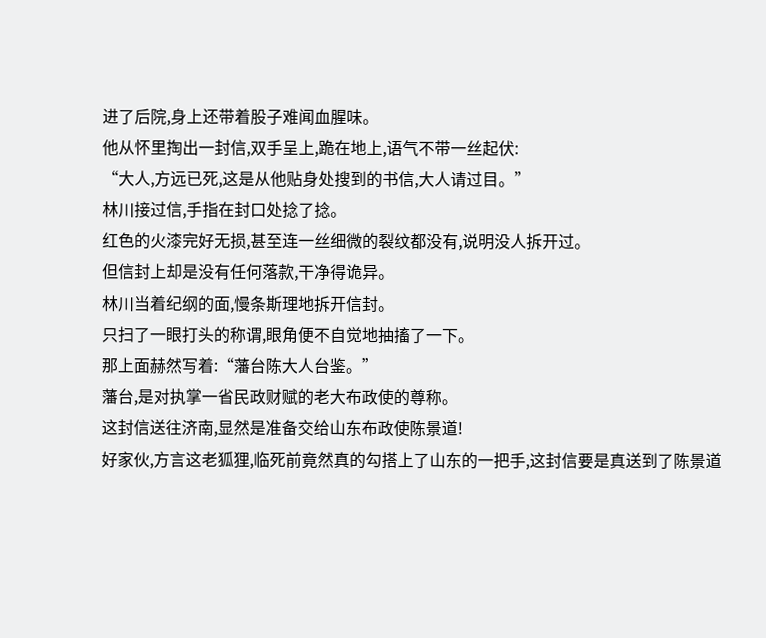进了后院,身上还带着股子难闻血腥味。
他从怀里掏出一封信,双手呈上,跪在地上,语气不带一丝起伏:
“大人,方远已死,这是从他贴身处搜到的书信,大人请过目。”
林川接过信,手指在封口处捻了捻。
红色的火漆完好无损,甚至连一丝细微的裂纹都没有,说明没人拆开过。
但信封上却是没有任何落款,干净得诡异。
林川当着纪纲的面,慢条斯理地拆开信封。
只扫了一眼打头的称谓,眼角便不自觉地抽搐了一下。
那上面赫然写着:“藩台陈大人台鉴。”
藩台,是对执掌一省民政财赋的老大布政使的尊称。
这封信送往济南,显然是准备交给山东布政使陈景道!
好家伙,方言这老狐狸,临死前竟然真的勾搭上了山东的一把手,这封信要是真送到了陈景道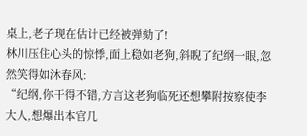桌上,老子现在估计已经被弹劾了!
林川压住心头的惊悸,面上稳如老狗,斜睨了纪纲一眼,忽然笑得如沐春风:
“纪纲,你干得不错,方言这老狗临死还想攀附按察使李大人,想爆出本官几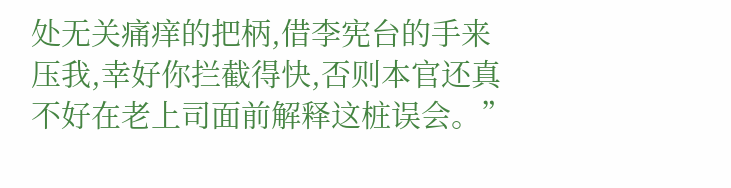处无关痛痒的把柄,借李宪台的手来压我,幸好你拦截得快,否则本官还真不好在老上司面前解释这桩误会。”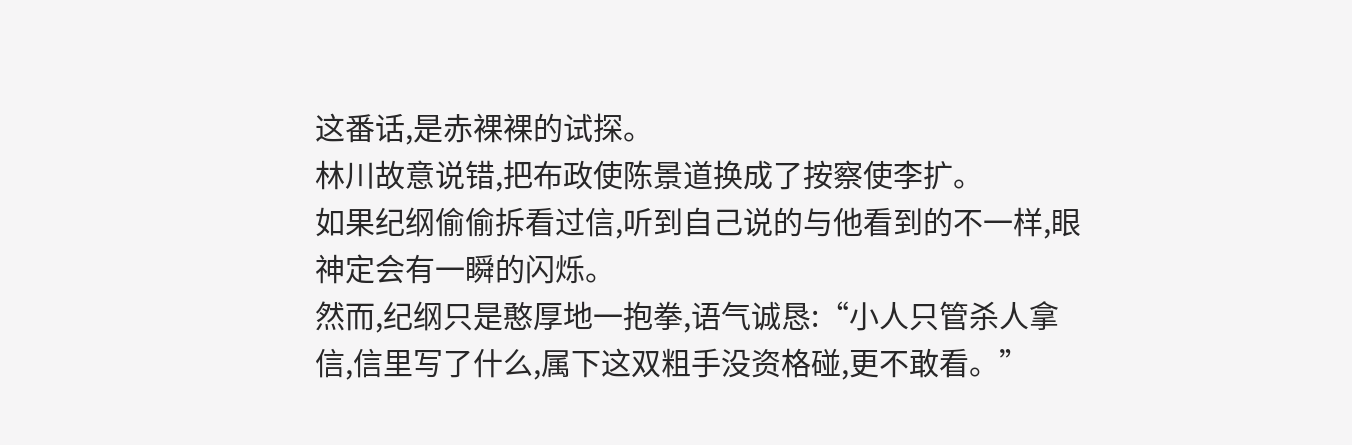这番话,是赤裸裸的试探。
林川故意说错,把布政使陈景道换成了按察使李扩。
如果纪纲偷偷拆看过信,听到自己说的与他看到的不一样,眼神定会有一瞬的闪烁。
然而,纪纲只是憨厚地一抱拳,语气诚恳:“小人只管杀人拿信,信里写了什么,属下这双粗手没资格碰,更不敢看。”